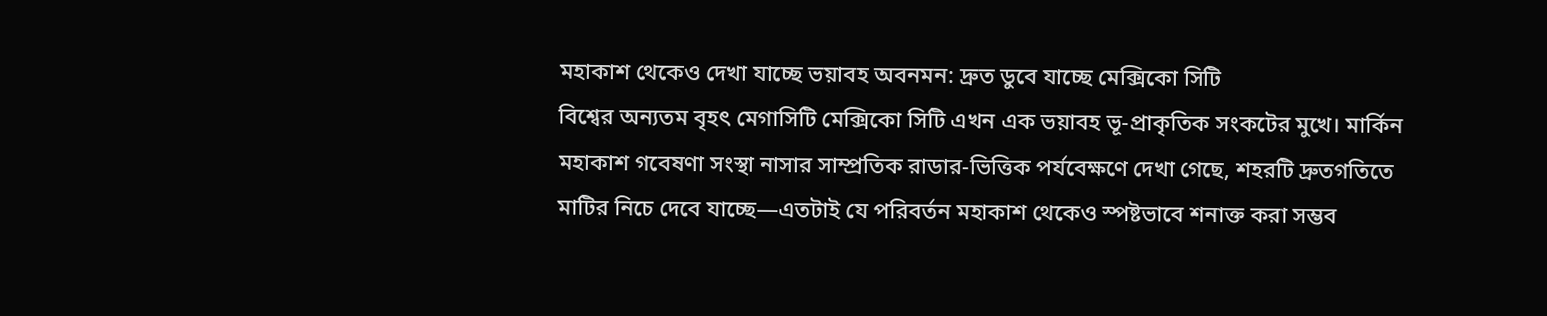মহাকাশ থেকেও দেখা যাচ্ছে ভয়াবহ অবনমন: দ্রুত ডুবে যাচ্ছে মেক্সিকো সিটি
বিশ্বের অন্যতম বৃহৎ মেগাসিটি মেক্সিকো সিটি এখন এক ভয়াবহ ভূ-প্রাকৃতিক সংকটের মুখে। মার্কিন মহাকাশ গবেষণা সংস্থা নাসার সাম্প্রতিক রাডার-ভিত্তিক পর্যবেক্ষণে দেখা গেছে, শহরটি দ্রুতগতিতে মাটির নিচে দেবে যাচ্ছে—এতটাই যে পরিবর্তন মহাকাশ থেকেও স্পষ্টভাবে শনাক্ত করা সম্ভব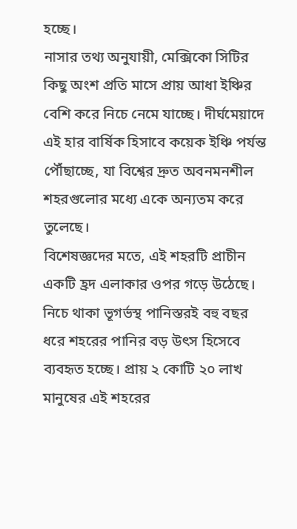হচ্ছে।
নাসার তথ্য অনুযায়ী, মেক্সিকো সিটির কিছু অংশ প্রতি মাসে প্রায় আধা ইঞ্চির বেশি করে নিচে নেমে যাচ্ছে। দীর্ঘমেয়াদে এই হার বার্ষিক হিসাবে কয়েক ইঞ্চি পর্যন্ত পৌঁছাচ্ছে, যা বিশ্বের দ্রুত অবনমনশীল শহরগুলোর মধ্যে একে অন্যতম করে তুলেছে।
বিশেষজ্ঞদের মতে, এই শহরটি প্রাচীন একটি হ্রদ এলাকার ওপর গড়ে উঠেছে। নিচে থাকা ভূগর্ভস্থ পানিস্তরই বহু বছর ধরে শহরের পানির বড় উৎস হিসেবে ব্যবহৃত হচ্ছে। প্রায় ২ কোটি ২০ লাখ মানুষের এই শহরের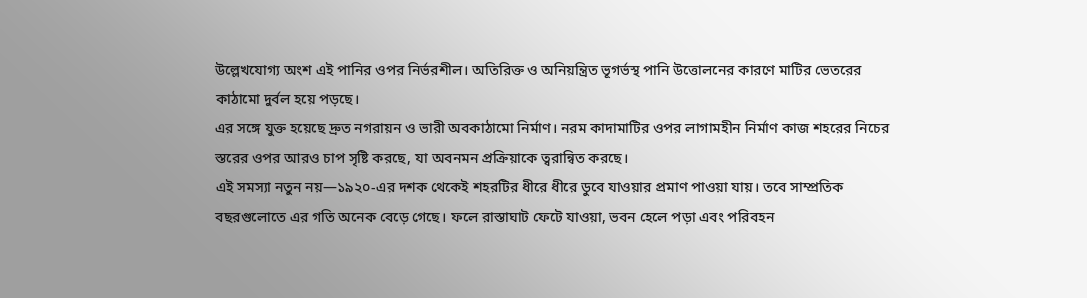উল্লেখযোগ্য অংশ এই পানির ওপর নির্ভরশীল। অতিরিক্ত ও অনিয়ন্ত্রিত ভূগর্ভস্থ পানি উত্তোলনের কারণে মাটির ভেতরের কাঠামো দুর্বল হয়ে পড়ছে।
এর সঙ্গে যুক্ত হয়েছে দ্রুত নগরায়ন ও ভারী অবকাঠামো নির্মাণ। নরম কাদামাটির ওপর লাগামহীন নির্মাণ কাজ শহরের নিচের স্তরের ওপর আরও চাপ সৃষ্টি করছে, যা অবনমন প্রক্রিয়াকে ত্বরান্বিত করছে।
এই সমস্যা নতুন নয়—১৯২০-এর দশক থেকেই শহরটির ধীরে ধীরে ডুবে যাওয়ার প্রমাণ পাওয়া যায়। তবে সাম্প্রতিক বছরগুলোতে এর গতি অনেক বেড়ে গেছে। ফলে রাস্তাঘাট ফেটে যাওয়া, ভবন হেলে পড়া এবং পরিবহন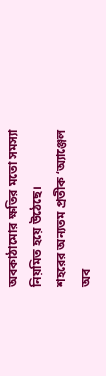অবকাঠামোর ক্ষতির মতো সমস্যা নিয়মিত হয়ে উঠেছে।
শহরের অন্যতম প্রতীক ‘অ্যাঞ্জেল অব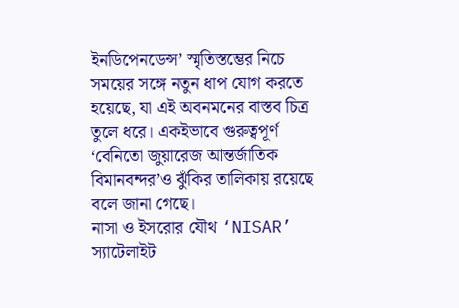ইনডিপেনডেন্স’ স্মৃতিস্তম্ভের নিচে সময়ের সঙ্গে নতুন ধাপ যোগ করতে হয়েছে, যা এই অবনমনের বাস্তব চিত্র তুলে ধরে। একইভাবে গুরুত্বপূর্ণ ‘বেনিতো জুয়ারেজ আন্তর্জাতিক বিমানবন্দর’ও ঝুঁকির তালিকায় রয়েছে বলে জানা গেছে।
নাসা ও ইসরোর যৌথ ‘NISAR’ স্যাটেলাইট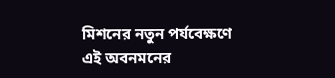মিশনের নতুন পর্যবেক্ষণে এই অবনমনের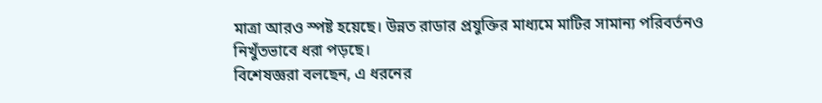মাত্রা আরও স্পষ্ট হয়েছে। উন্নত রাডার প্রযুক্তির মাধ্যমে মাটির সামান্য পরিবর্তনও নিখুঁতভাবে ধরা পড়ছে।
বিশেষজ্ঞরা বলছেন, এ ধরনের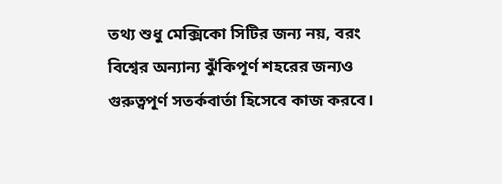তথ্য শুধু মেক্সিকো সিটির জন্য নয়, বরং বিশ্বের অন্যান্য ঝুঁকিপূর্ণ শহরের জন্যও গুরুত্বপূর্ণ সতর্কবার্তা হিসেবে কাজ করবে।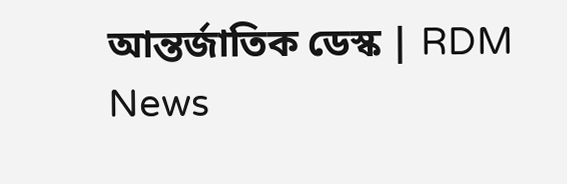আন্তর্জাতিক ডেস্ক | RDM News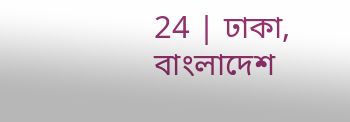24 | ঢাকা, বাংলাদেশ